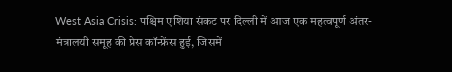West Asia Crisis: पश्चिम एशिया संकट पर दिल्ली में आज एक महत्वपूर्ण अंतर-मंत्रालयी समूह की प्रेस कॉन्फ्रेंस हुई, जिसमें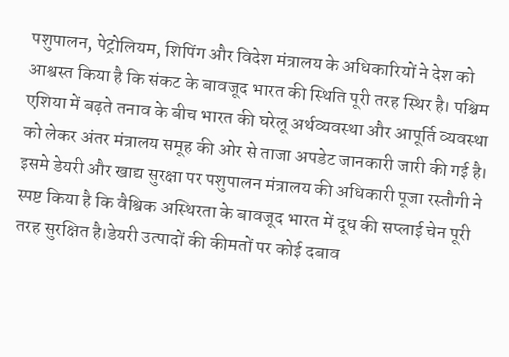पशुपालन, पेट्रोलियम, शिपिंग और विदेश मंत्रालय के अधिकारियों ने देश को आश्वस्त किया है कि संकट के बावजूद भारत की स्थिति पूरी तरह स्थिर है। पश्चिम एशिया में बढ़ते तनाव के बीच भारत की घरेलू अर्थव्यवस्था और आपूर्ति व्यवस्था को लेकर अंतर मंत्रालय समूह की ओर से ताजा अपडेट जानकारी जारी की गई है।
इसमे डेयरी और खाद्य सुरक्षा पर पशुपालन मंत्रालय की अधिकारी पूजा रस्तौगी ने स्पष्ट किया है कि वैश्विक अस्थिरता के बावजूद भारत में दूध की सप्लाई चेन पूरी तरह सुरक्षित है।डेयरी उत्पादों की कीमतों पर कोई दबाव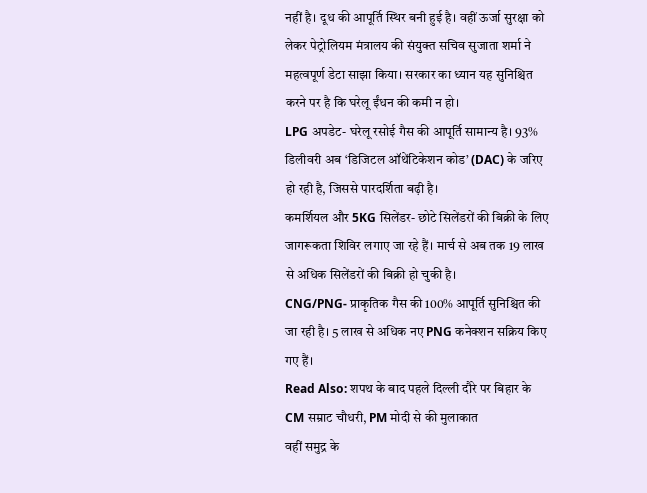नहीं है। दूध की आपूर्ति स्थिर बनी हुई है। वहीं ऊर्जा सुरक्षा को लेकर पेट्रोलियम मंत्रालय की संयुक्त सचिव सुजाता शर्मा ने महत्वपूर्ण डेटा साझा किया। सरकार का ध्यान यह सुनिश्चित करने पर है कि घरेलू ईंधन की कमी न हो।
LPG अपडेट- घरेलू रसोई गैस की आपूर्ति सामान्य है। 93% डिलीवरी अब ‘डिजिटल ऑथेंटिकेशन कोड’ (DAC) के जरिए हो रही है, जिससे पारदर्शिता बढ़ी है।
कमर्शियल और 5KG सिलेंडर- छोटे सिलेंडरों की बिक्री के लिए जागरूकता शिविर लगाए जा रहे हैं। मार्च से अब तक 19 लाख से अधिक सिलेंडरों की बिक्री हो चुकी है।
CNG/PNG- प्राकृतिक गैस की 100% आपूर्ति सुनिश्चित की जा रही है। 5 लाख से अधिक नए PNG कनेक्शन सक्रिय किए गए हैं।
Read Also: शपथ के बाद पहले दिल्ली दौरे पर बिहार के CM सम्राट चौधरी, PM मोदी से की मुलाकात
वहीं समुद्र के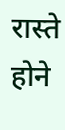रास्ते होने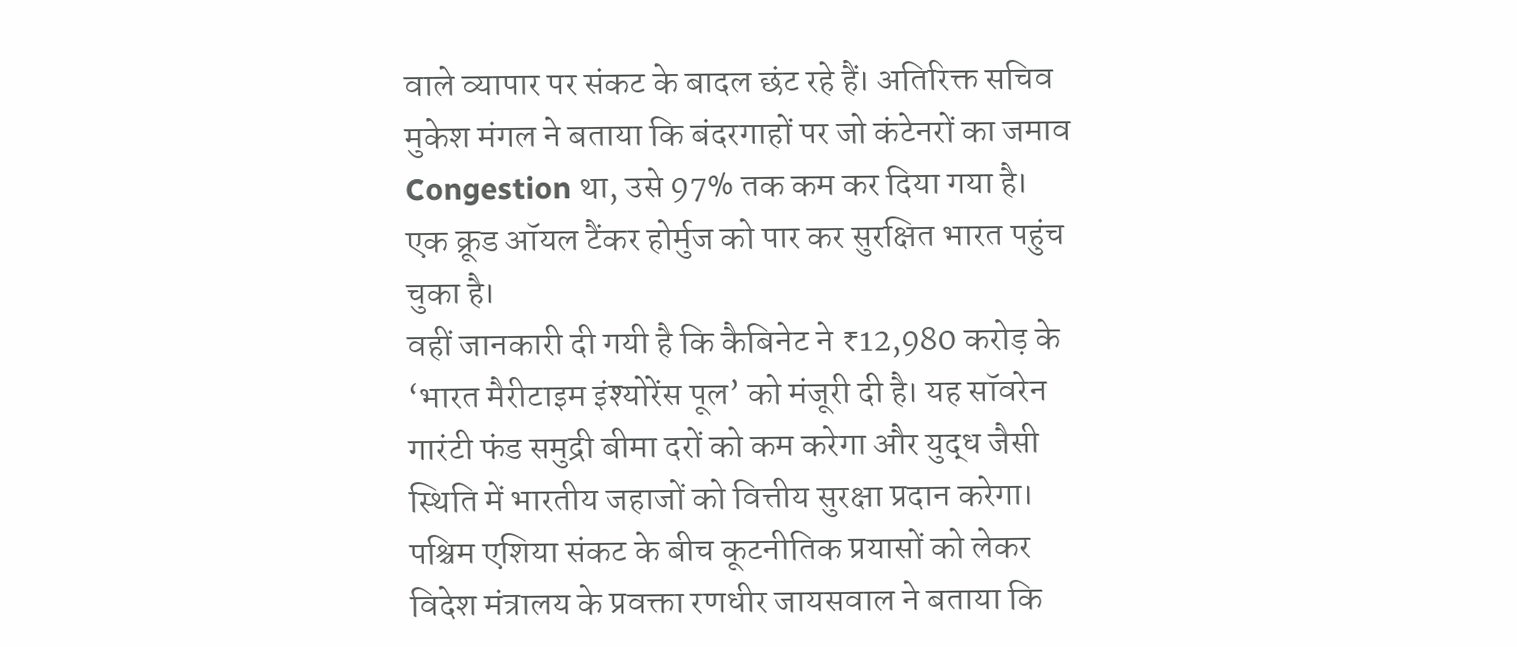वाले व्यापार पर संकट के बादल छंट रहे हैं। अतिरिक्त सचिव मुकेश मंगल ने बताया कि बंदरगाहों पर जो कंटेनरों का जमाव Congestion था, उसे 97% तक कम कर दिया गया है। एक क्रूड ऑयल टैंकर होर्मुज को पार कर सुरक्षित भारत पहुंच चुका है।
वहीं जानकारी दी गयी है कि कैबिनेट ने ₹12,980 करोड़ के ‘भारत मैरीटाइम इंश्योरेंस पूल’ को मंजूरी दी है। यह सॉवरेन गारंटी फंड समुद्री बीमा दरों को कम करेगा और युद्ध जैसी स्थिति में भारतीय जहाजों को वित्तीय सुरक्षा प्रदान करेगा। पश्चिम एशिया संकट के बीच कूटनीतिक प्रयासों को लेकर विदेश मंत्रालय के प्रवक्ता रणधीर जायसवाल ने बताया कि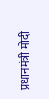प्रधानमंत्री मोदी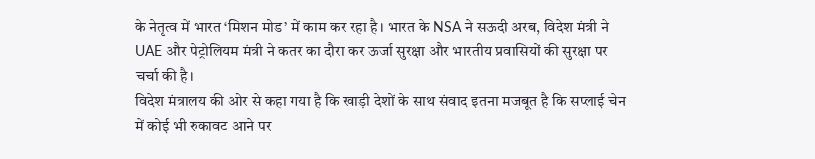के नेतृत्व में भारत ‘मिशन मोड’ में काम कर रहा है। भारत के NSA ने सऊदी अरब, विदेश मंत्री ने UAE और पेट्रोलियम मंत्री ने कतर का दौरा कर ऊर्जा सुरक्षा और भारतीय प्रवासियों की सुरक्षा पर चर्चा की है।
विदेश मंत्रालय की ओर से कहा गया है कि खाड़ी देशों के साथ संवाद इतना मजबूत है कि सप्लाई चेन में कोई भी रुकावट आने पर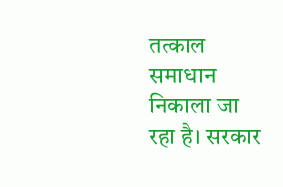तत्काल समाधान निकाला जा रहा है। सरकार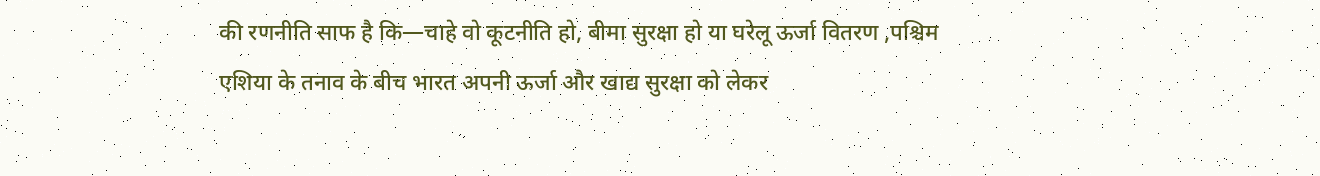की रणनीति साफ है कि—चाहे वो कूटनीति हो, बीमा सुरक्षा हो या घरेलू ऊर्जा वितरण ,पश्चिम एशिया के तनाव के बीच भारत अपनी ऊर्जा और खाद्य सुरक्षा को लेकर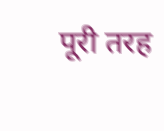पूरी तरह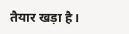तैयार खड़ा है।